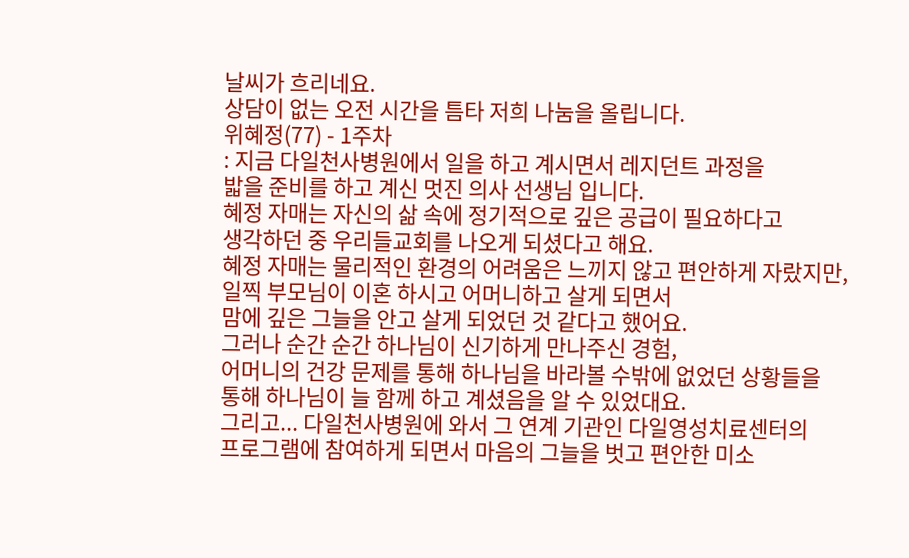날씨가 흐리네요.
상담이 없는 오전 시간을 틈타 저희 나눔을 올립니다.
위혜정(77) - 1주차
: 지금 다일천사병원에서 일을 하고 계시면서 레지던트 과정을
밟을 준비를 하고 계신 멋진 의사 선생님 입니다.
혜정 자매는 자신의 삶 속에 정기적으로 깊은 공급이 필요하다고
생각하던 중 우리들교회를 나오게 되셨다고 해요.
혜정 자매는 물리적인 환경의 어려움은 느끼지 않고 편안하게 자랐지만,
일찍 부모님이 이혼 하시고 어머니하고 살게 되면서
맘에 깊은 그늘을 안고 살게 되었던 것 같다고 했어요.
그러나 순간 순간 하나님이 신기하게 만나주신 경험,
어머니의 건강 문제를 통해 하나님을 바라볼 수밖에 없었던 상황들을
통해 하나님이 늘 함께 하고 계셨음을 알 수 있었대요.
그리고... 다일천사병원에 와서 그 연계 기관인 다일영성치료센터의
프로그램에 참여하게 되면서 마음의 그늘을 벗고 편안한 미소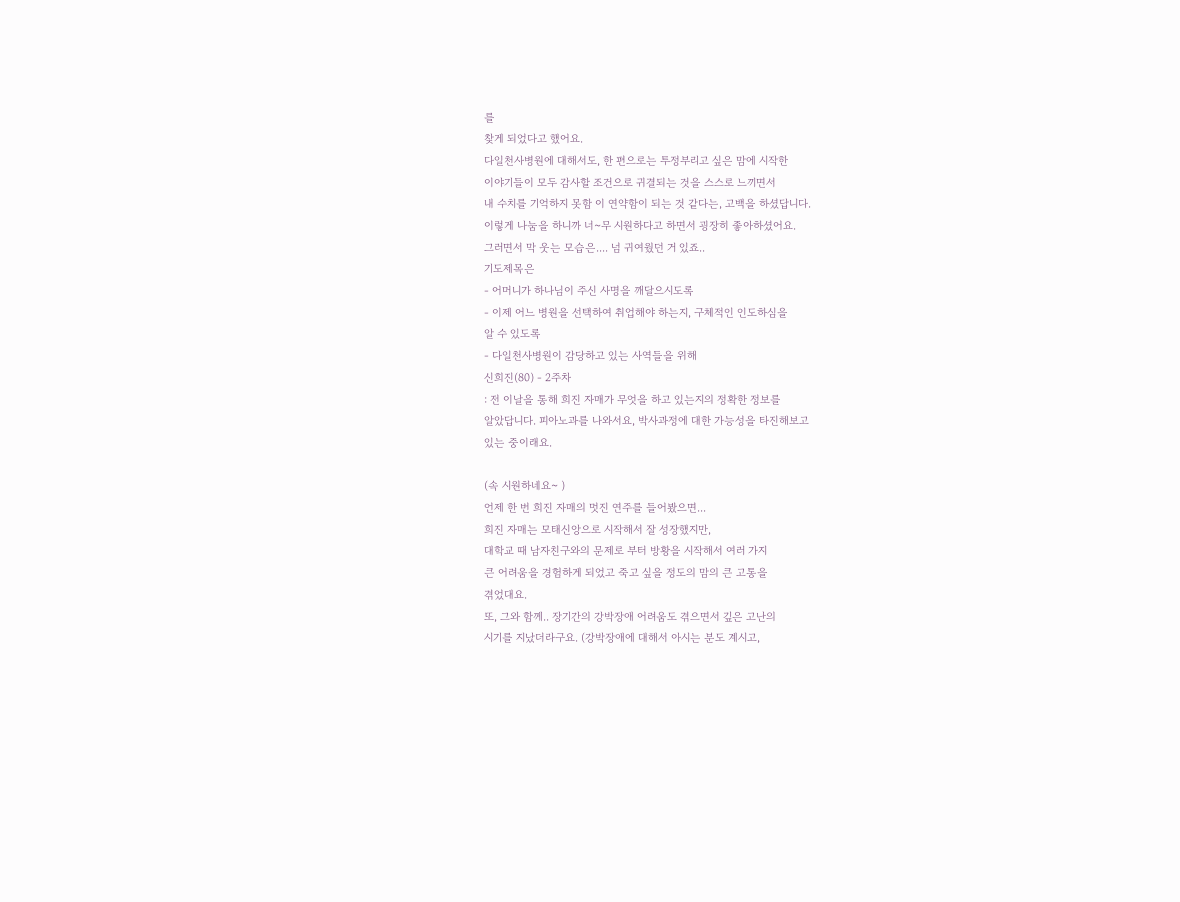를
찾게 되었다고 했어요.
다일천사병원에 대해서도, 한 편으로는 투정부리고 싶은 맘에 시작한
이야기들이 모두 감사할 조건으로 귀결되는 것을 스스로 느끼면서
내 수치를 기억하지 못함 이 연약함이 되는 것 같다는, 고백을 하셨답니다.
이렇게 나눔을 하니까 너~무 시원하다고 하면서 굉장히 좋아하셨어요.
그러면서 막 웃는 모습은.... 넘 귀여웠던 거 있죠..
기도제목은
- 어머니가 하나님이 주신 사명을 깨달으시도록
- 이제 어느 병원을 선택하여 취업해야 하는지, 구체적인 인도하심을
알 수 있도록
- 다일천사병원이 감당하고 있는 사역들을 위해
신희진(80) - 2주차
: 전 이날을 통해 희진 자매가 무엇을 하고 있는지의 정확한 정보를
알았답니다. 피아노과를 나와서요, 박사과정에 대한 가능성을 타진해보고
있는 중이래요.

(속 시원하네요~ )
언제 한 번 희진 자매의 멋진 연주를 들어봤으면...
희진 자매는 모태신앙으로 시작해서 잘 성장했지만,
대학교 때 남자친구와의 문제로 부터 방황을 시작해서 여러 가지
큰 어려움을 경험하게 되었고 죽고 싶을 정도의 맘의 큰 고통을
겪었대요.
또, 그와 함께.. 장기간의 강박장애 어려움도 겪으면서 깊은 고난의
시기를 지났더라구요. (강박장애에 대해서 아시는 분도 계시고,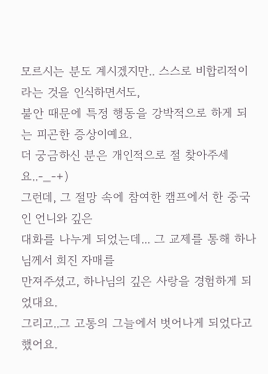모르시는 분도 계시겠지만.. 스스로 비합리적이라는 것을 인식하면서도,
불안 때문에 특정 행동을 강박적으로 하게 되는 피곤한 증상이예요.
더 궁금하신 분은 개인적으로 절 찾아주세요..-_-+)
그런데, 그 절망 속에 참여한 캠프에서 한 중국인 언니와 깊은
대화를 나누게 되었는데... 그 교제를 통해 하나님께서 희진 자매를
만져주셨고, 하나님의 깊은 사랑을 경험하게 되었대요.
그리고..그 고통의 그늘에서 벗어나게 되었다고 했어요.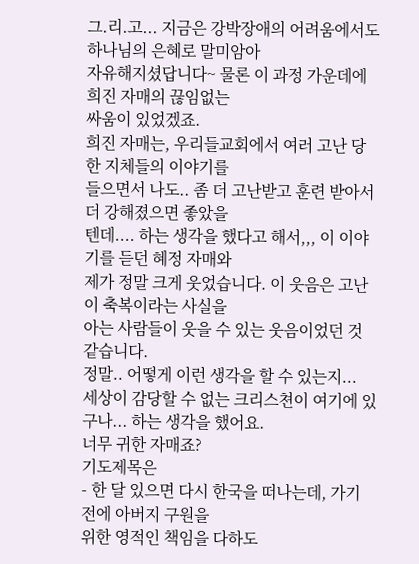그.리.고... 지금은 강박장애의 어려움에서도 하나님의 은혜로 말미암아
자유해지셨답니다~ 물론 이 과정 가운데에 희진 자매의 끊임없는
싸움이 있었겠죠.
희진 자매는, 우리들교회에서 여러 고난 당한 지체들의 이야기를
들으면서 나도.. 좀 더 고난받고 훈련 받아서 더 강해졌으면 좋았을
텐데.... 하는 생각을 했다고 해서,,, 이 이야기를 듣던 혜정 자매와
제가 정말 크게 웃었습니다. 이 웃음은 고난이 축복이라는 사실을
아는 사람들이 웃을 수 있는 웃음이었던 것 같습니다.
정말.. 어떻게 이런 생각을 할 수 있는지...
세상이 감당할 수 없는 크리스쳔이 여기에 있구나... 하는 생각을 했어요.
너무 귀한 자매죠?
기도제목은
- 한 달 있으면 다시 한국을 떠나는데, 가기 전에 아버지 구원을
위한 영적인 책임을 다하도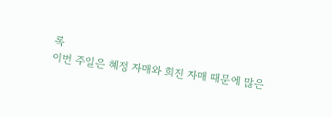록
이번 주일은 혜정 자매와 희진 자매 때문에 많은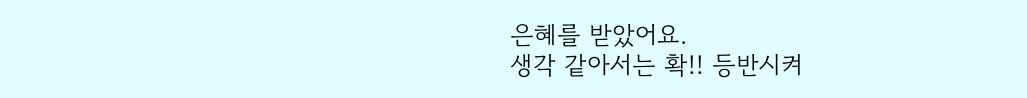은혜를 받았어요.
생각 같아서는 확!! 등반시켜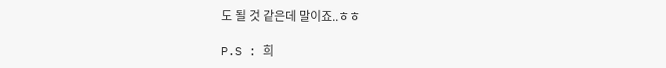도 될 것 같은데 말이죠..ㅎㅎ

P.S : 희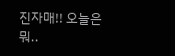진자매!! 오늘은 뭐..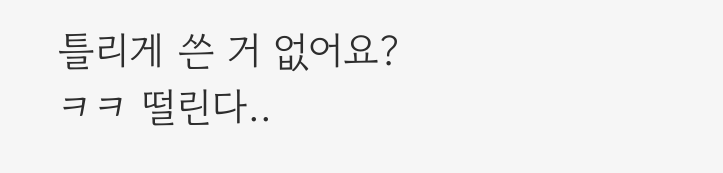틀리게 쓴 거 없어요? ㅋㅋ 떨린다..